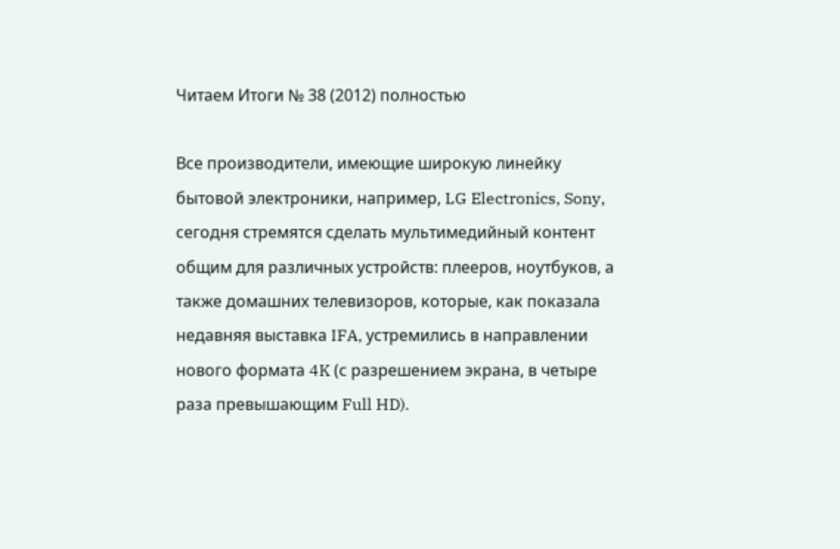Читаем Итоги № 38 (2012) полностью

Все производители, имеющие широкую линейку бытовой электроники, например, LG Electronics, Sony, сегодня стремятся сделать мультимедийный контент общим для различных устройств: плееров, ноутбуков, а также домашних телевизоров, которые, как показала недавняя выставка IFA, устремились в направлении нового формата 4K (с разрешением экрана, в четыре раза превышающим Full HD).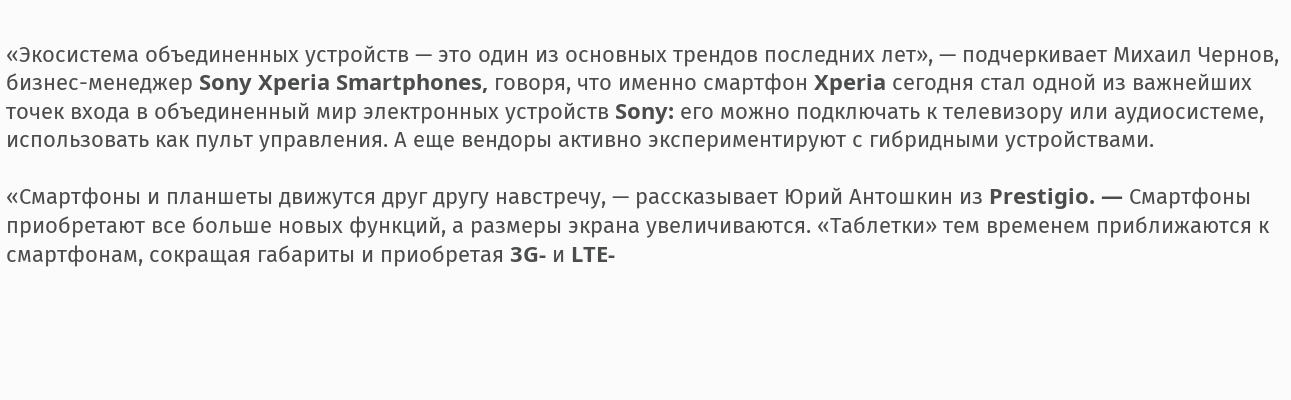«Экосистема объединенных устройств — это один из основных трендов последних лет», — подчеркивает Михаил Чернов, бизнес-менеджер Sony Xperia Smartphones, говоря, что именно смартфон Xperia сегодня стал одной из важнейших точек входа в объединенный мир электронных устройств Sony: его можно подключать к телевизору или аудиосистеме, использовать как пульт управления. А еще вендоры активно экспериментируют с гибридными устройствами.

«Смартфоны и планшеты движутся друг другу навстречу, — рассказывает Юрий Антошкин из Prestigio. — Смартфоны приобретают все больше новых функций, а размеры экрана увеличиваются. «Таблетки» тем временем приближаются к смартфонам, сокращая габариты и приобретая 3G- и LTE-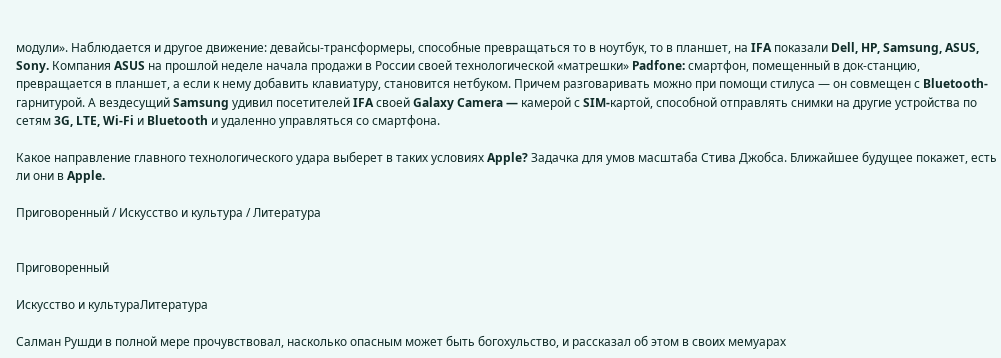модули». Наблюдается и другое движение: девайсы-трансформеры, способные превращаться то в ноутбук, то в планшет, на IFA показали Dell, HP, Samsung, ASUS, Sony. Компания ASUS на прошлой неделе начала продажи в России своей технологической «матрешки» Padfone: смартфон, помещенный в док-станцию, превращается в планшет, а если к нему добавить клавиатуру, становится нетбуком. Причем разговаривать можно при помощи стилуса — он совмещен с Bluetooth-гарнитурой. А вездесущий Samsung удивил посетителей IFA своей Galaxy Camera — камерой с SIM-картой, способной отправлять снимки на другие устройства по сетям 3G, LTE, Wi-Fi и Bluetooth и удаленно управляться со смартфона.

Какое направление главного технологического удара выберет в таких условиях Apple? Задачка для умов масштаба Стива Джобса. Ближайшее будущее покажет, есть ли они в Apple.

Приговоренный / Искусство и культура / Литература


Приговоренный

Искусство и культураЛитература

Салман Рушди в полной мере прочувствовал, насколько опасным может быть богохульство, и рассказал об этом в своих мемуарах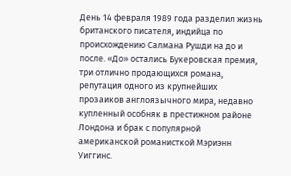День 14 февраля 1989 года разделил жизнь британского писателя, индийца по происхождению Салмана Рушди на до и после. «До» остались Букеровская премия, три отлично продающихся романа, репутация одного из крупнейших прозаиков англоязычного мира, недавно купленный особняк в престижном районе Лондона и брак с популярной американской романисткой Мэриэнн Уиггинс.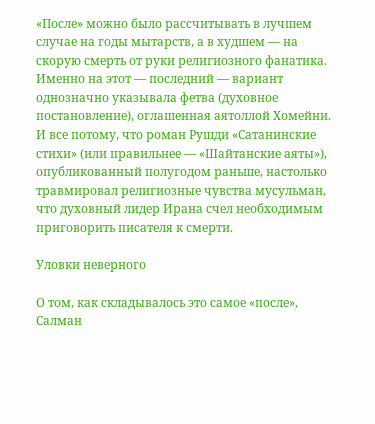«После» можно было рассчитывать в лучшем случае на годы мытарств, а в худшем — на скорую смерть от руки религиозного фанатика. Именно на этот — последний — вариант однозначно указывала фетва (духовное постановление), оглашенная аятоллой Хомейни. И все потому, что роман Рушди «Сатанинские стихи» (или правильнее — «Шайтанские аяты»), опубликованный полугодом раньше, настолько травмировал религиозные чувства мусульман, что духовный лидер Ирана счел необходимым приговорить писателя к смерти.

Уловки неверного

О том, как складывалось это самое «после», Салман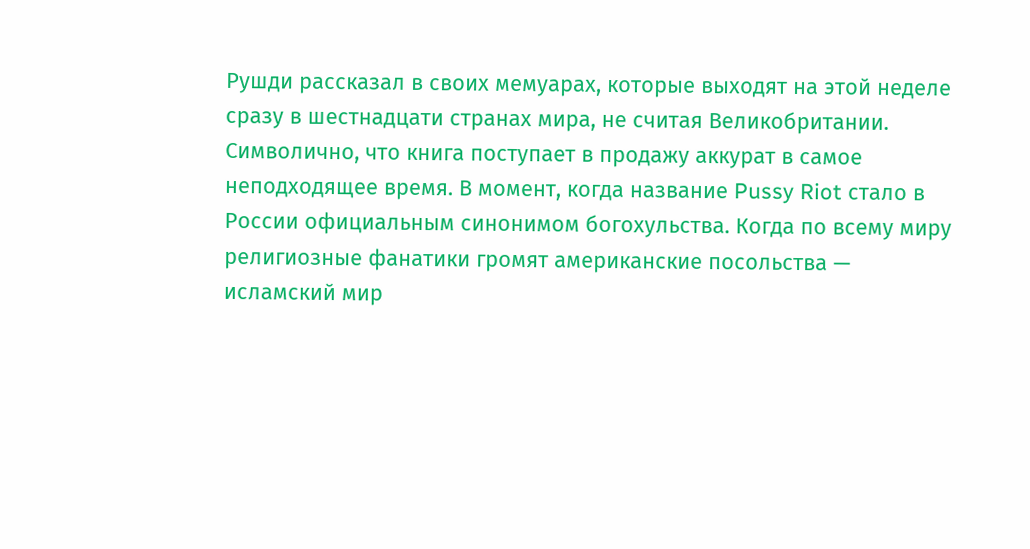Рушди рассказал в своих мемуарах, которые выходят на этой неделе сразу в шестнадцати странах мира, не считая Великобритании. Символично, что книга поступает в продажу аккурат в самое неподходящее время. В момент, когда название Pussy Riot стало в России официальным синонимом богохульства. Когда по всему миру религиозные фанатики громят американские посольства — исламский мир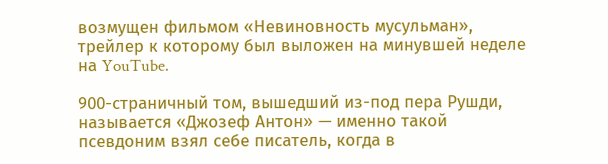возмущен фильмом «Невиновность мусульман», трейлер к которому был выложен на минувшей неделе на YouTube.

900-страничный том, вышедший из-под пера Рушди, называется «Джозеф Антон» — именно такой псевдоним взял себе писатель, когда в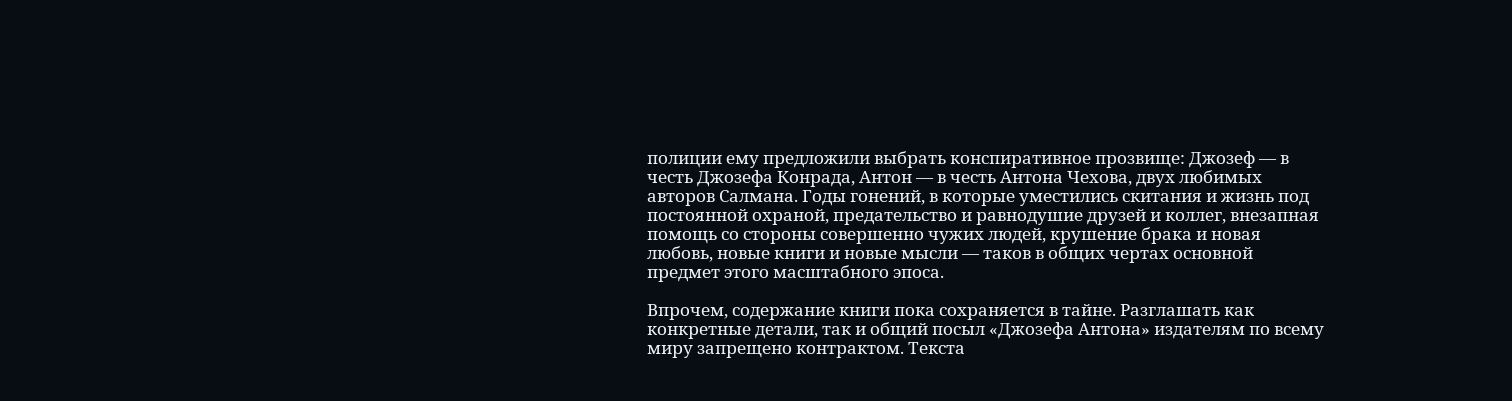полиции ему предложили выбрать конспиративное прозвище: Джозеф — в честь Джозефа Конрада, Антон — в честь Антона Чехова, двух любимых авторов Салмана. Годы гонений, в которые уместились скитания и жизнь под постоянной охраной, предательство и равнодушие друзей и коллег, внезапная помощь со стороны совершенно чужих людей, крушение брака и новая любовь, новые книги и новые мысли — таков в общих чертах основной предмет этого масштабного эпоса.

Впрочем, содержание книги пока сохраняется в тайне. Разглашать как конкретные детали, так и общий посыл «Джозефа Антона» издателям по всему миру запрещено контрактом. Текста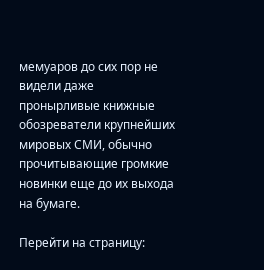мемуаров до сих пор не видели даже пронырливые книжные обозреватели крупнейших мировых СМИ, обычно прочитывающие громкие новинки еще до их выхода на бумаге.

Перейти на страницу: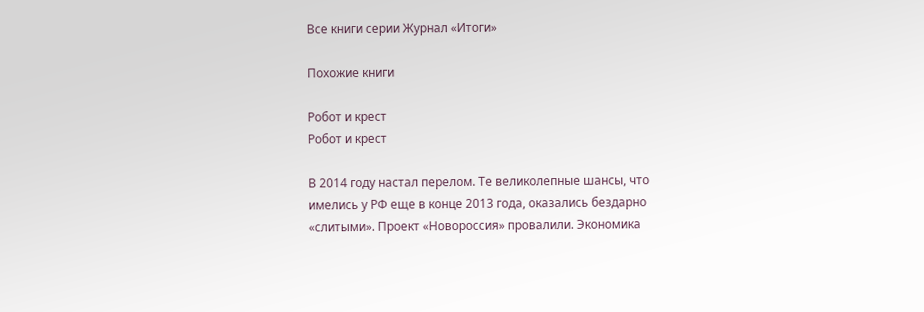Все книги серии Журнал «Итоги»

Похожие книги

Робот и крест
Робот и крест

В 2014 году настал перелом. Те великолепные шансы, что имелись у РФ еще в конце 2013 года, оказались бездарно «слитыми». Проект «Новороссия» провалили. Экономика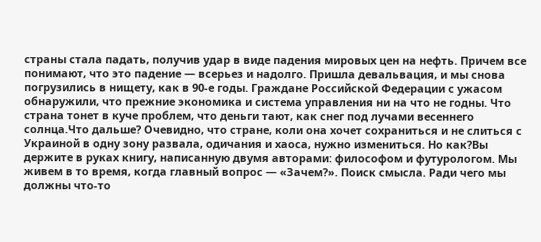страны стала падать, получив удар в виде падения мировых цен на нефть. Причем все понимают, что это падение — всерьез и надолго. Пришла девальвация, и мы снова погрузились в нищету, как в 90-е годы. Граждане Российской Федерации с ужасом обнаружили, что прежние экономика и система управления ни на что не годны. Что страна тонет в куче проблем, что деньги тают, как снег под лучами весеннего солнца.Что дальше? Очевидно, что стране, коли она хочет сохраниться и не слиться с Украиной в одну зону развала, одичания и хаоса, нужно измениться. Но как?Вы держите в руках книгу, написанную двумя авторами: философом и футурологом. Мы живем в то время, когда главный вопрос — «Зачем?». Поиск смысла. Ради чего мы должны что-то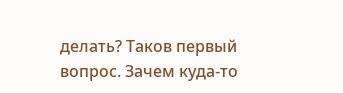делать? Таков первый вопрос. Зачем куда-то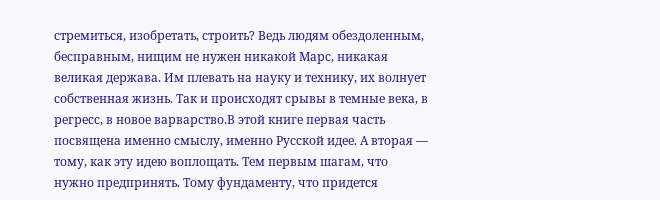стремиться, изобретать, строить? Ведь людям обездоленным, бесправным, нищим не нужен никакой Марс, никакая великая держава. Им плевать на науку и технику, их волнует собственная жизнь. Так и происходят срывы в темные века, в регресс, в новое варварство.В этой книге первая часть посвящена именно смыслу, именно Русской идее. А вторая — тому, как эту идею воплощать. Тем первым шагам, что нужно предпринять. Тому фундаменту, что придется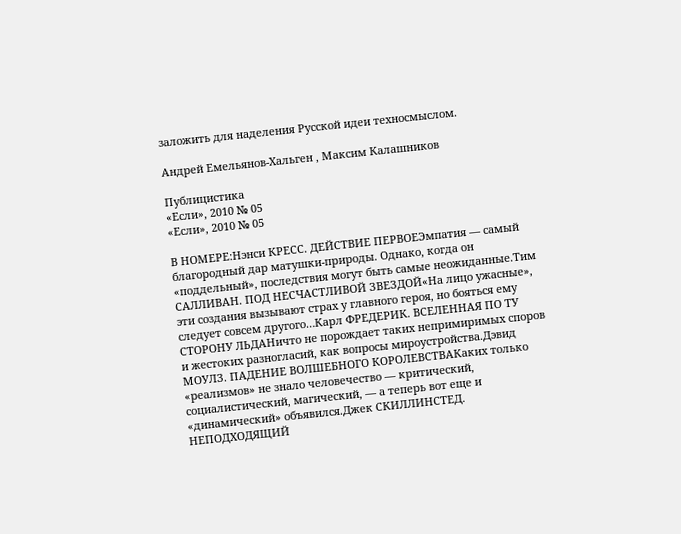заложить для наделения Русской идеи техносмыслом.

Андрей Емельянов-Хальген , Максим Калашников

Публицистика
«Если», 2010 № 05
«Если», 2010 № 05

В НОМЕРЕ:Нэнси КРЕСС. ДЕЙСТВИЕ ПЕРВОЕЭмпатия — самый благородный дар матушки-природы. Однако, когда он «поддельный», последствия могут быть самые неожиданные.Тим САЛЛИВАН. ПОД НЕСЧАСТЛИВОЙ ЗВЕЗДОЙ«На лицо ужасные», эти создания вызывают страх у главного героя, но бояться ему следует совсем другого…Карл ФРЕДЕРИК. ВСЕЛЕННАЯ ПО ТУ СТОРОНУ ЛЬДАНичто не порождает таких непримиримых споров и жестоких разногласий, как вопросы мироустройства.Дэвид МОУЛЗ. ПАДЕНИЕ ВОЛШЕБНОГО КОРОЛЕВСТВАКаких только «реализмов» не знало человечество — критический, социалистический, магический, — а теперь вот еще и «динамический» объявился.Джек СКИЛЛИНСТЕД. НЕПОДХОДЯЩИЙ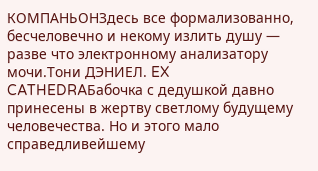КОМПАНЬОНЗдесь все формализованно, бесчеловечно и некому излить душу — разве что электронному анализатору мочи.Тони ДЭНИЕЛ. EX CATHEDRAБабочка с дедушкой давно принесены в жертву светлому будущему человечества. Но и этого мало справедливейшему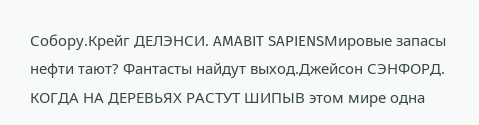Собору.Крейг ДЕЛЭНСИ. AMABIT SAPIENSМировые запасы нефти тают? Фантасты найдут выход.Джейсон СЭНФОРД. КОГДА НА ДЕРЕВЬЯХ РАСТУТ ШИПЫВ этом мире одна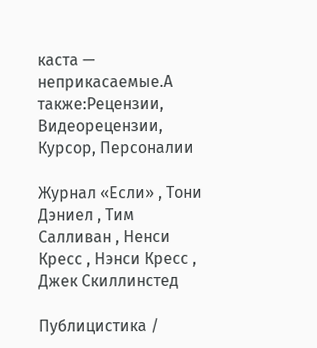каста — неприкасаемые.А также:Рецензии, Видеорецензии, Курсор, Персоналии

Журнал «Если» , Тони Дэниел , Тим Салливан , Ненси Кресс , Нэнси Кресс , Джек Скиллинстед

Публицистика /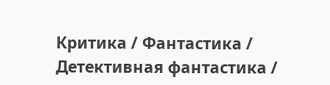Критика / Фантастика / Детективная фантастика /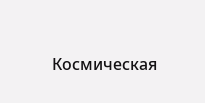Космическая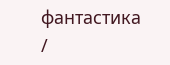фантастика /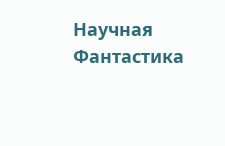Научная Фантастика